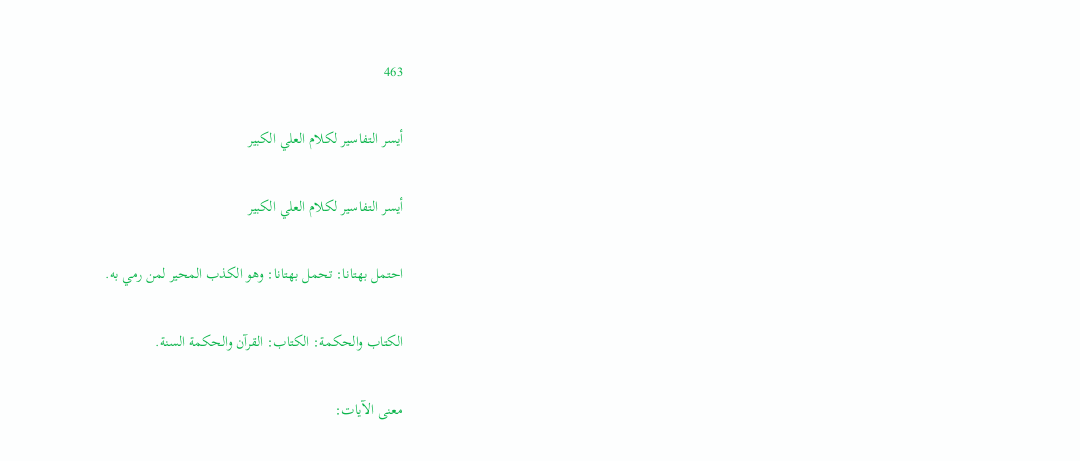463

أيسر التفاسير لكلام العلي الكبير

أيسر التفاسير لكلام العلي الكبير

احتمل بهتانا: تحمل بهتانا: وهو الكذب المحير لمن رمي به.

الكتاب والحكمة: الكتاب: القرآن والحكمة السنة.

معنى الآيات: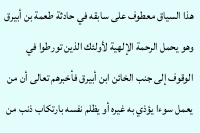هذا السياق معطوف على سابقه في حادثة طعمة بن أبيرق وهو يحمل الرحمة الإلهية لأولئك الذين تورطوا في الوقوف إلى جنب الخائن ابن أبيرق فأخبرهم تعالى أن من يعمل سوءا يؤذي به غيره أو يظلم نفسه بارتكاب ذنب من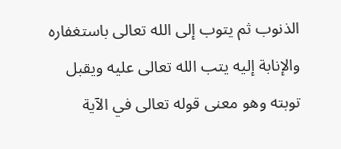الذنوب ثم يتوب إلى الله تعالى باستغفاره والإنابة إليه يتب الله تعالى عليه ويقبل توبته وهو معنى قوله تعالى في الآية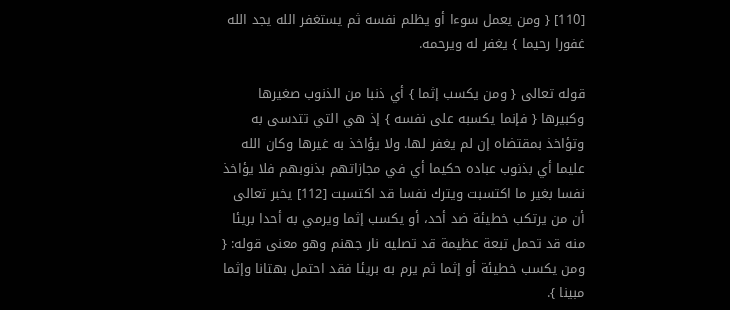[110] { ومن يعمل سوءا أو يظلم نفسه ثم يستغفر الله يجد الله غفورا رحيما } يغفر له ويرحمه.

قوله تعالى { ومن يكسب إثما } أي ذنبا من الذنوب صغيرها وكبيرها { فإنما يكسبه على نفسه } إذ هي التي تتدسى به وتؤاخذ بمقتضاه إن لم يغفر لها. ولا يؤاخذ به غيرها وكان الله عليما أي بذنوب عباده حكيما أي في مجازاتهم بذنوبهم فلا يؤاخذ نفسا بغير ما اكتسبت ويترك نفسا قد اكتسبت [112] يخبر تعالى أن من يرتكب خطيئة ضد أحد، أو يكسب إثما ويرمي به أحدا بريئا منه قد تحمل تبعة عظيمة قد تصليه نار جهنم وهو معنى قوله: { ومن يكسب خطيئة أو إثما ثم يرم به بريئا فقد احتمل بهتانا وإثما مبينا }.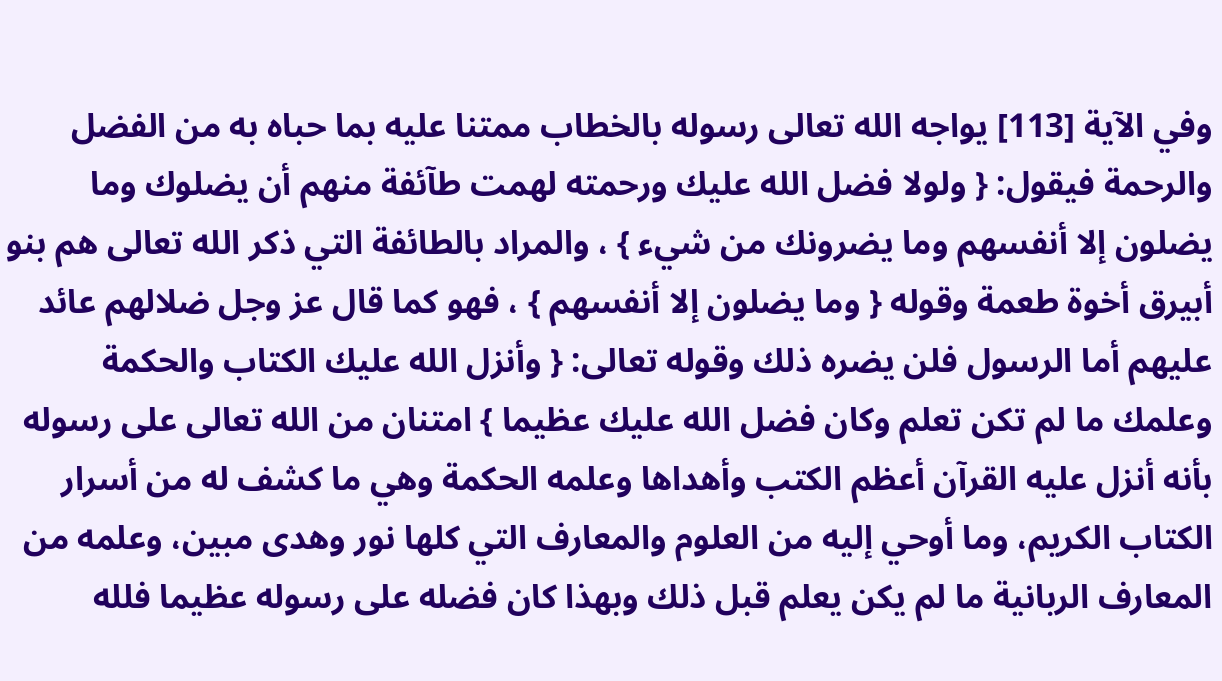وفي الآية [113] يواجه الله تعالى رسوله بالخطاب ممتنا عليه بما حباه به من الفضل والرحمة فيقول: { ولولا فضل الله عليك ورحمته لهمت طآئفة منهم أن يضلوك وما يضلون إلا أنفسهم وما يضرونك من شيء } ، والمراد بالطائفة التي ذكر الله تعالى هم بنو أبيرق أخوة طعمة وقوله { وما يضلون إلا أنفسهم } ، فهو كما قال عز وجل ضلالهم عائد عليهم أما الرسول فلن يضره ذلك وقوله تعالى: { وأنزل الله عليك الكتاب والحكمة وعلمك ما لم تكن تعلم وكان فضل الله عليك عظيما } امتنان من الله تعالى على رسوله بأنه أنزل عليه القرآن أعظم الكتب وأهداها وعلمه الحكمة وهي ما كشف له من أسرار الكتاب الكريم، وما أوحي إليه من العلوم والمعارف التي كلها نور وهدى مبين، وعلمه من المعارف الربانية ما لم يكن يعلم قبل ذلك وبهذا كان فضله على رسوله عظيما فلله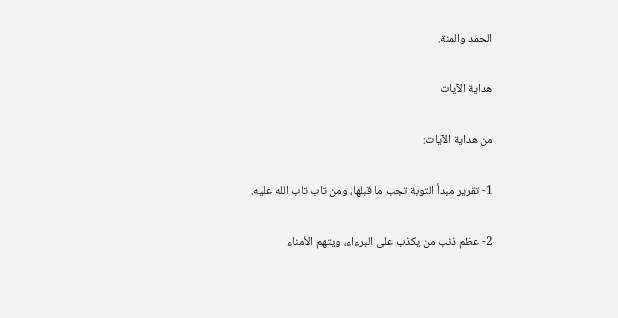الحمد والمنة.

هداية الآيات

من هداية الآيات:

1- تقرير مبدأ التوبة تجب ما قبلها، ومن تاب تاب الله عليه.

2- عظم ذنب من يكذب على البرءاء، ويتهم الأمناء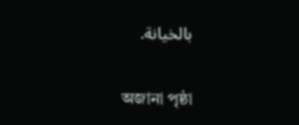بالخيانة.

অজানা পৃষ্ঠা